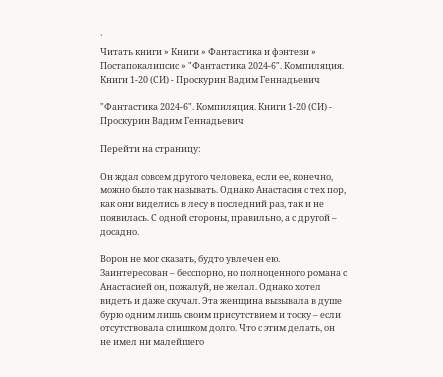`
Читать книги » Книги » Фантастика и фэнтези » Постапокалипсис » "Фантастика 2024-6". Компиляция. Книги 1-20 (СИ) - Проскурин Вадим Геннадьевич

"Фантастика 2024-6". Компиляция. Книги 1-20 (СИ) - Проскурин Вадим Геннадьевич

Перейти на страницу:

Он ждал совсем другого человека, если ее, конечно, можно было так называть. Однако Анастасия с тех пор, как они виделись в лесу в последний раз, так и не появилась. С одной стороны, правильно, а с другой – досадно.

Ворон не мог сказать, будто увлечен ею. Заинтересован – бесспорно, но полноценного романа с Анастасией он, пожалуй, не желал. Однако хотел видеть и даже скучал. Эта женщина вызывала в душе бурю одним лишь своим присутствием и тоску – если отсутствовала слишком долго. Что с этим делать, он не имел ни малейшего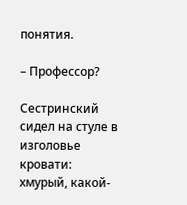понятия.

– Профессор?

Сестринский сидел на стуле в изголовье кровати: хмурый, какой-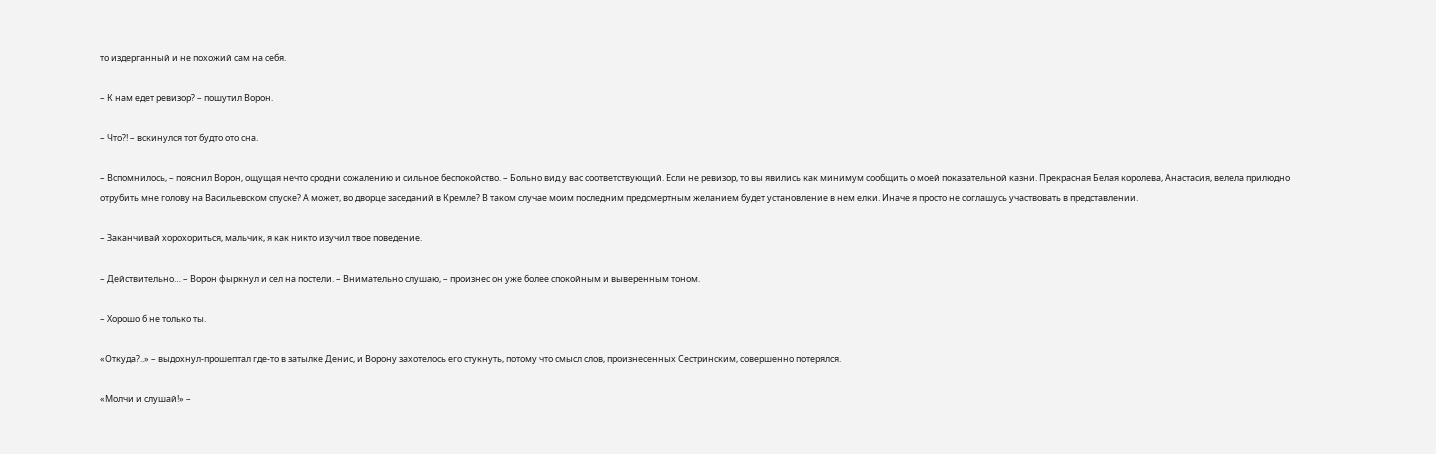то издерганный и не похожий сам на себя.

– К нам едет ревизор? – пошутил Ворон.

– Что?! – вскинулся тот будто ото сна.

– Вспомнилось, – пояснил Ворон, ощущая нечто сродни сожалению и сильное беспокойство. – Больно вид у вас соответствующий. Если не ревизор, то вы явились как минимум сообщить о моей показательной казни. Прекрасная Белая королева, Анастасия, велела прилюдно отрубить мне голову на Васильевском спуске? А может, во дворце заседаний в Кремле? В таком случае моим последним предсмертным желанием будет установление в нем елки. Иначе я просто не соглашусь участвовать в представлении.

– Заканчивай хорохориться, мальчик, я как никто изучил твое поведение.

– Действительно… – Ворон фыркнул и сел на постели. – Внимательно слушаю, – произнес он уже более спокойным и выверенным тоном.

– Хорошо б не только ты.

«Откуда?..» – выдохнул-прошептал где-то в затылке Денис, и Ворону захотелось его стукнуть, потому что смысл слов, произнесенных Сестринским, совершенно потерялся.

«Молчи и слушай!» –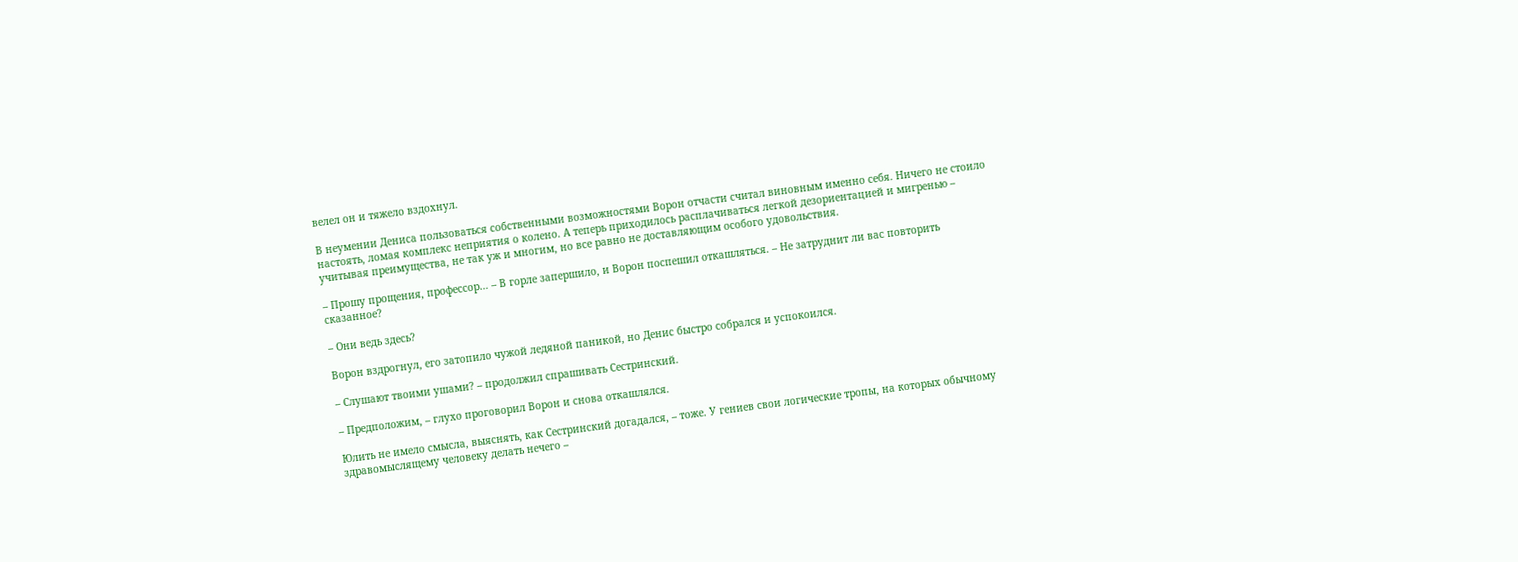велел он и тяжело вздохнул.

В неумении Дениса пользоваться собственными возможностями Ворон отчасти считал виновным именно себя. Ничего не стоило настоять, ломая комплекс неприятия о колено. А теперь приходилось расплачиваться легкой дезориентацией и мигренью – учитывая преимущества, не так уж и многим, но все равно не доставляющим особого удовольствия.

– Прошу прощения, профессор… – В горле запершило, и Ворон поспешил откашляться. – Не затруднит ли вас повторить сказанное?

– Они ведь здесь?

Ворон вздрогнул, его затопило чужой ледяной паникой, но Денис быстро собрался и успокоился.

– Слушают твоими ушами? – продолжил спрашивать Сестринский.

– Предположим, – глухо проговорил Ворон и снова откашлялся.

Юлить не имело смысла, выяснять, как Сестринский догадался, – тоже. У гениев свои логические тропы, на которых обычному здравомыслящему человеку делать нечего –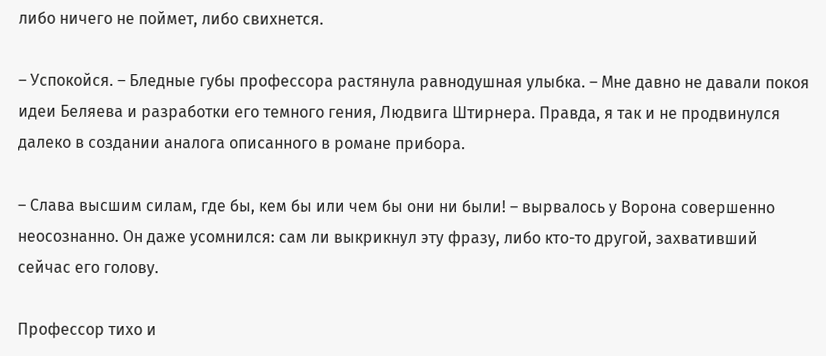либо ничего не поймет, либо свихнется.

– Успокойся. – Бледные губы профессора растянула равнодушная улыбка. – Мне давно не давали покоя идеи Беляева и разработки его темного гения, Людвига Штирнера. Правда, я так и не продвинулся далеко в создании аналога описанного в романе прибора.

– Слава высшим силам, где бы, кем бы или чем бы они ни были! – вырвалось у Ворона совершенно неосознанно. Он даже усомнился: сам ли выкрикнул эту фразу, либо кто-то другой, захвативший сейчас его голову.

Профессор тихо и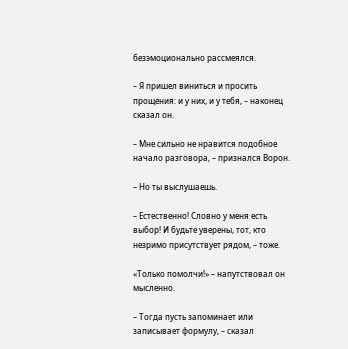безэмоционально рассмеялся.

– Я пришел виниться и просить прощения: и у них, и у тебя, – наконец сказал он.

– Мне сильно не нравится подобное начало разговора, – признался Ворон.

– Но ты выслушаешь.

– Естественно! Словно у меня есть выбор! И будьте уверены, тот, кто незримо присутствует рядом, – тоже.

«Только помолчи!» – напутствовал он мысленно.

– Тогда пусть запоминает или записывает формулу, – сказал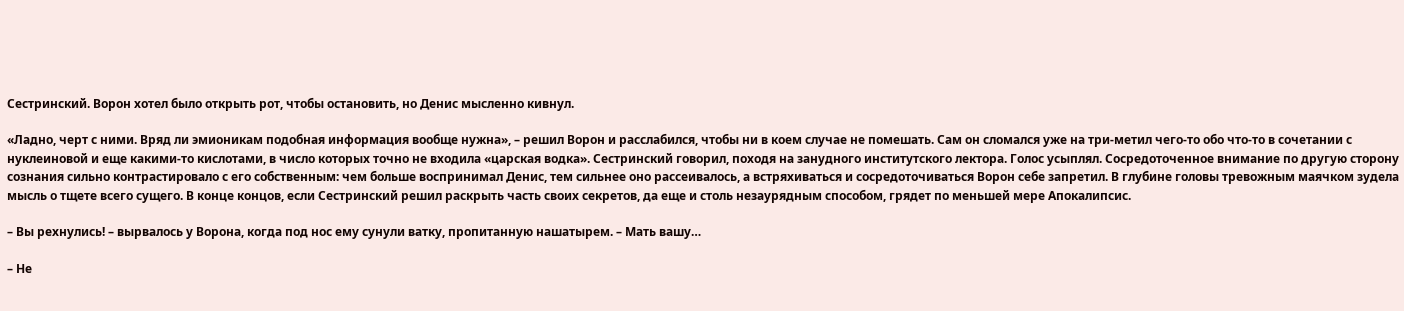Сестринский. Ворон хотел было открыть рот, чтобы остановить, но Денис мысленно кивнул.

«Ладно, черт с ними. Вряд ли эмионикам подобная информация вообще нужна», – решил Ворон и расслабился, чтобы ни в коем случае не помешать. Сам он сломался уже на три-метил чего-то обо что-то в сочетании с нуклеиновой и еще какими-то кислотами, в число которых точно не входила «царская водка». Сестринский говорил, походя на занудного институтского лектора. Голос усыплял. Сосредоточенное внимание по другую сторону сознания сильно контрастировало с его собственным: чем больше воспринимал Денис, тем сильнее оно рассеивалось, а встряхиваться и сосредоточиваться Ворон себе запретил. В глубине головы тревожным маячком зудела мысль о тщете всего сущего. В конце концов, если Сестринский решил раскрыть часть своих секретов, да еще и столь незаурядным способом, грядет по меньшей мере Апокалипсис.

– Вы рехнулись! – вырвалось у Ворона, когда под нос ему сунули ватку, пропитанную нашатырем. – Мать вашу…

– Не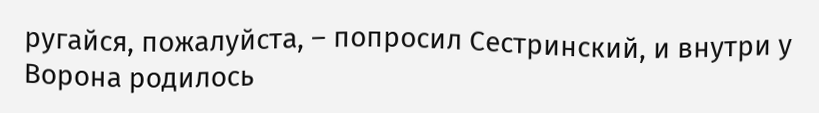ругайся, пожалуйста, – попросил Сестринский, и внутри у Ворона родилось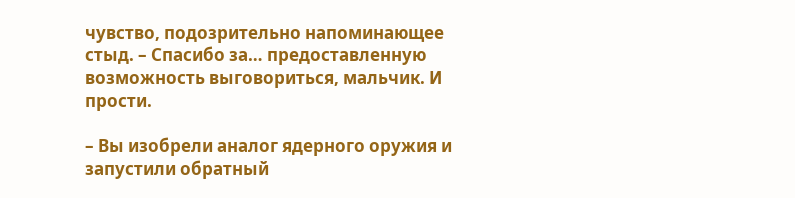чувство, подозрительно напоминающее стыд. – Спасибо за… предоставленную возможность выговориться, мальчик. И прости.

– Вы изобрели аналог ядерного оружия и запустили обратный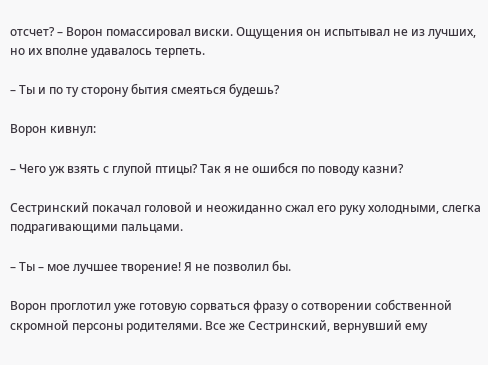отсчет? – Ворон помассировал виски. Ощущения он испытывал не из лучших, но их вполне удавалось терпеть.

– Ты и по ту сторону бытия смеяться будешь?

Ворон кивнул:

– Чего уж взять с глупой птицы? Так я не ошибся по поводу казни?

Сестринский покачал головой и неожиданно сжал его руку холодными, слегка подрагивающими пальцами.

– Ты – мое лучшее творение! Я не позволил бы.

Ворон проглотил уже готовую сорваться фразу о сотворении собственной скромной персоны родителями. Все же Сестринский, вернувший ему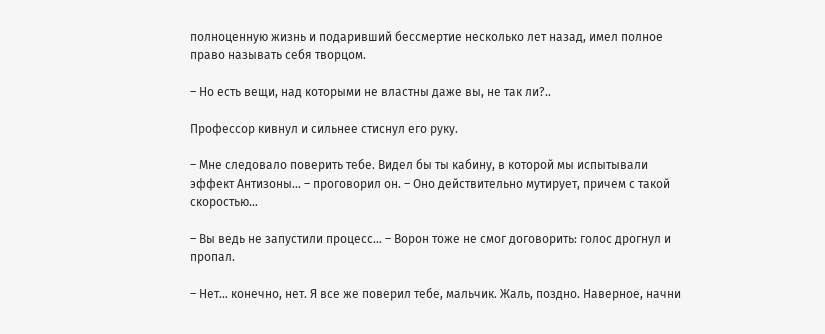полноценную жизнь и подаривший бессмертие несколько лет назад, имел полное право называть себя творцом.

– Но есть вещи, над которыми не властны даже вы, не так ли?..

Профессор кивнул и сильнее стиснул его руку.

– Мне следовало поверить тебе. Видел бы ты кабину, в которой мы испытывали эффект Антизоны… – проговорил он. – Оно действительно мутирует, причем с такой скоростью…

– Вы ведь не запустили процесс… – Ворон тоже не смог договорить: голос дрогнул и пропал.

– Нет… конечно, нет. Я все же поверил тебе, мальчик. Жаль, поздно. Наверное, начни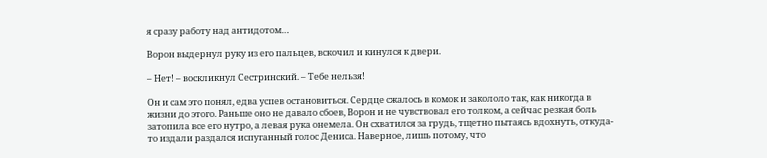я сразу работу над антидотом…

Ворон выдернул руку из его пальцев, вскочил и кинулся к двери.

– Нет! – воскликнул Сестринский. – Тебе нельзя!

Он и сам это понял, едва успев остановиться. Сердце сжалось в комок и закололо так, как никогда в жизни до этого. Раньше оно не давало сбоев, Ворон и не чувствовал его толком, а сейчас резкая боль затопила все его нутро, а левая рука онемела. Он схватился за грудь, тщетно пытаясь вдохнуть, откуда-то издали раздался испуганный голос Дениса. Наверное, лишь потому, что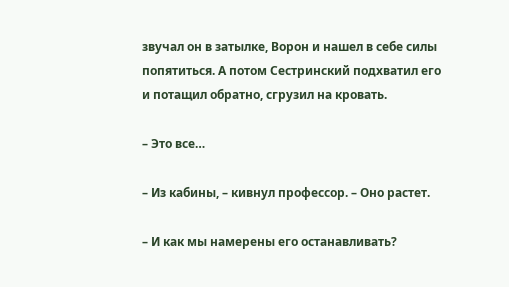звучал он в затылке, Ворон и нашел в себе силы попятиться. А потом Сестринский подхватил его и потащил обратно, сгрузил на кровать.

– Это все…

– Из кабины, – кивнул профессор. – Оно растет.

– И как мы намерены его останавливать?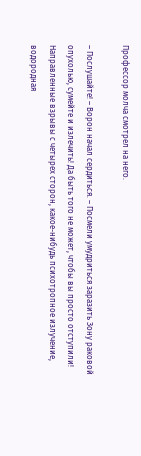Профессор молча смотрел на него.

– Послушайте! – Ворон начал сердиться. – Посмели умудриться заразить Зону раковой опухолью, сумейте и излечить! Да быть того не может, чтобы вы просто отступили! Направленные взрывы с четырех сторон, какое-нибудь психотропное излучение, водородная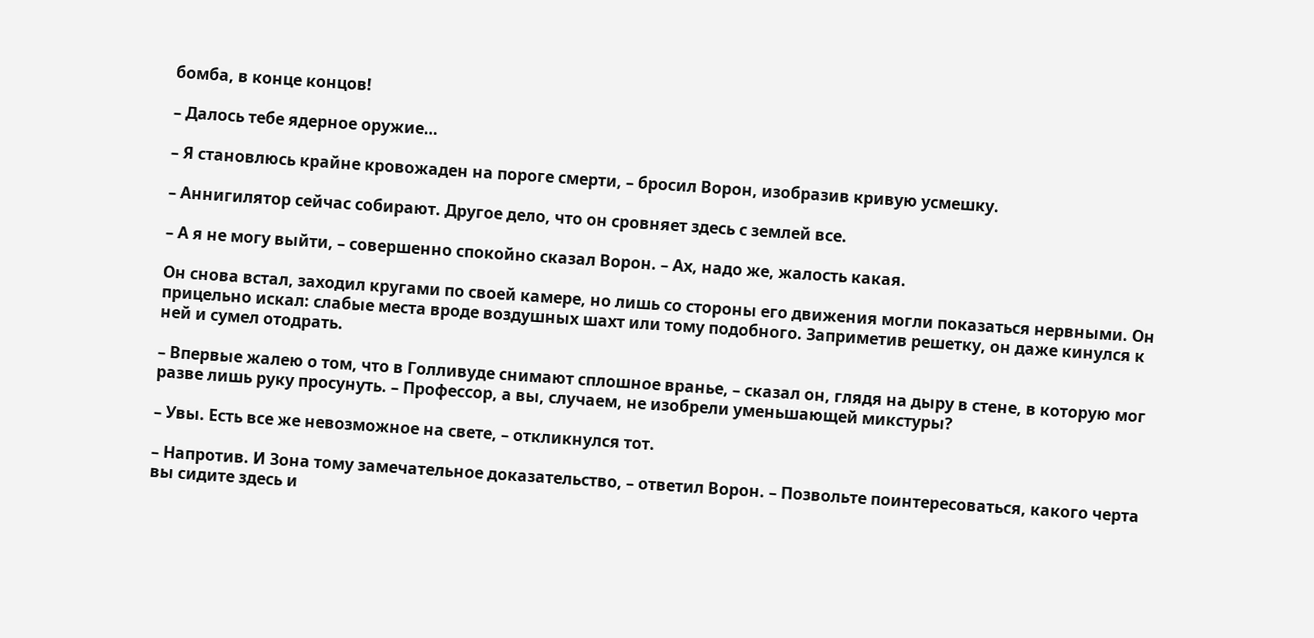бомба, в конце концов!

– Далось тебе ядерное оружие…

– Я становлюсь крайне кровожаден на пороге смерти, – бросил Ворон, изобразив кривую усмешку.

– Аннигилятор сейчас собирают. Другое дело, что он сровняет здесь с землей все.

– А я не могу выйти, – совершенно спокойно сказал Ворон. – Ах, надо же, жалость какая.

Он снова встал, заходил кругами по своей камере, но лишь со стороны его движения могли показаться нервными. Он прицельно искал: слабые места вроде воздушных шахт или тому подобного. Заприметив решетку, он даже кинулся к ней и сумел отодрать.

– Впервые жалею о том, что в Голливуде снимают сплошное вранье, – сказал он, глядя на дыру в стене, в которую мог разве лишь руку просунуть. – Профессор, а вы, случаем, не изобрели уменьшающей микстуры?

– Увы. Есть все же невозможное на свете, – откликнулся тот.

– Напротив. И Зона тому замечательное доказательство, – ответил Ворон. – Позвольте поинтересоваться, какого черта вы сидите здесь и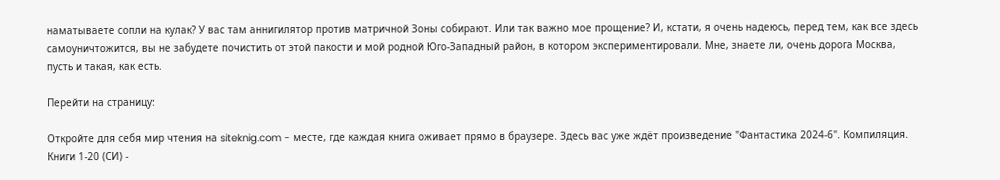наматываете сопли на кулак? У вас там аннигилятор против матричной Зоны собирают. Или так важно мое прощение? И, кстати, я очень надеюсь, перед тем, как все здесь самоуничтожится, вы не забудете почистить от этой пакости и мой родной Юго-Западный район, в котором экспериментировали. Мне, знаете ли, очень дорога Москва, пусть и такая, как есть.

Перейти на страницу:

Откройте для себя мир чтения на siteknig.com - месте, где каждая книга оживает прямо в браузере. Здесь вас уже ждёт произведение "Фантастика 2024-6". Компиляция. Книги 1-20 (СИ) -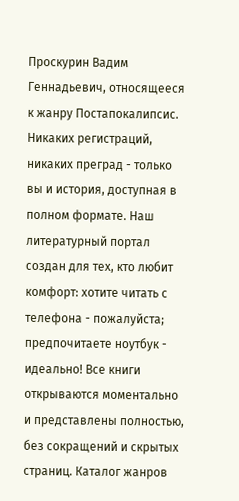Проскурин Вадим Геннадьевич, относящееся к жанру Постапокалипсис. Никаких регистраций, никаких преград - только вы и история, доступная в полном формате. Наш литературный портал создан для тех, кто любит комфорт: хотите читать с телефона - пожалуйста; предпочитаете ноутбук - идеально! Все книги открываются моментально и представлены полностью, без сокращений и скрытых страниц. Каталог жанров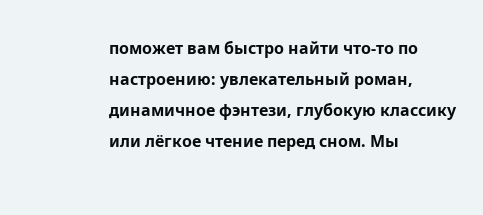поможет вам быстро найти что-то по настроению: увлекательный роман, динамичное фэнтези, глубокую классику или лёгкое чтение перед сном. Мы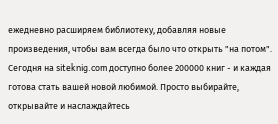ежедневно расширяем библиотеку, добавляя новые произведения, чтобы вам всегда было что открыть "на потом". Сегодня на siteknig.com доступно более 200000 книг - и каждая готова стать вашей новой любимой. Просто выбирайте, открывайте и наслаждайтесь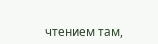чтением там,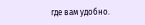где вам удобно.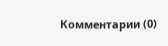Комментарии (0)